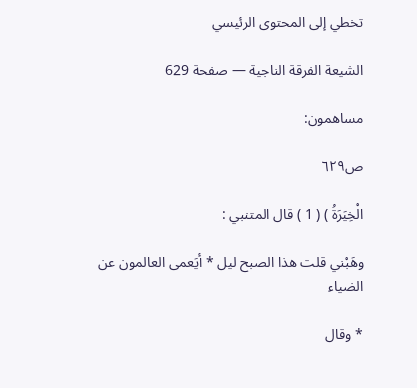تخطي إلى المحتوى الرئيسي

الشيعة الفرقة الناجية — صفحة 629

مساهمون:

ص٦٢٩

الْخِيَرَةُ ) ( 1 ) قال المتنبي :

وهَبْني قلت هذا الصبح ليل * أيَعمى العالمون عن الضياء

* وقال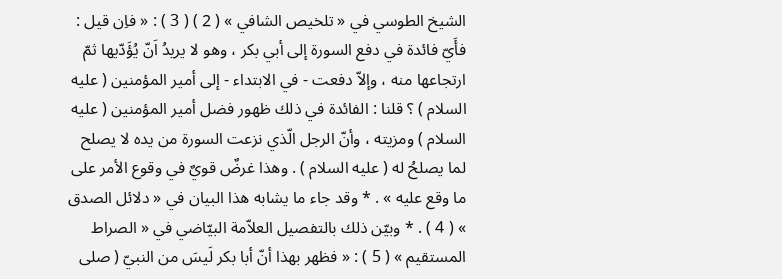الشيخ الطوسي في « تلخيص الشافي » ( 2 ) ( 3 ) : « فاِن قيل : فأَيّ فائدة في دفع السورة إلى أبي بكر ، وهو لا يريدُ اَنّ يُؤَدّيها ثمّ ارتجاعها منه ، وإلاّ دفعت - في الابتداء - إلى أمير المؤمنين ( عليه السلام ) ؟ قلنا : الفائدة في ذلك ظهور فضل أمير المؤمنين ( عليه السلام ) ومزيته ، وأنّ الرجل الّذي نزعت السورة من يده لا يصلح لما يصلحُ له ( عليه السلام ) . وهذا غرضٌ قويٌ في وقوع الأمر على ما وقع عليه » . * وقد جاء ما يشابه هذا البيان في « دلائل الصدق » ( 4 ) . * وبيّن ذلك بالتفصيل العلاّمة البيّاضي في « الصراط المستقيم » ( 5 ) : « فظهر بهذا أنّ أبا بكر لَيسَ من النبيّ ( صلى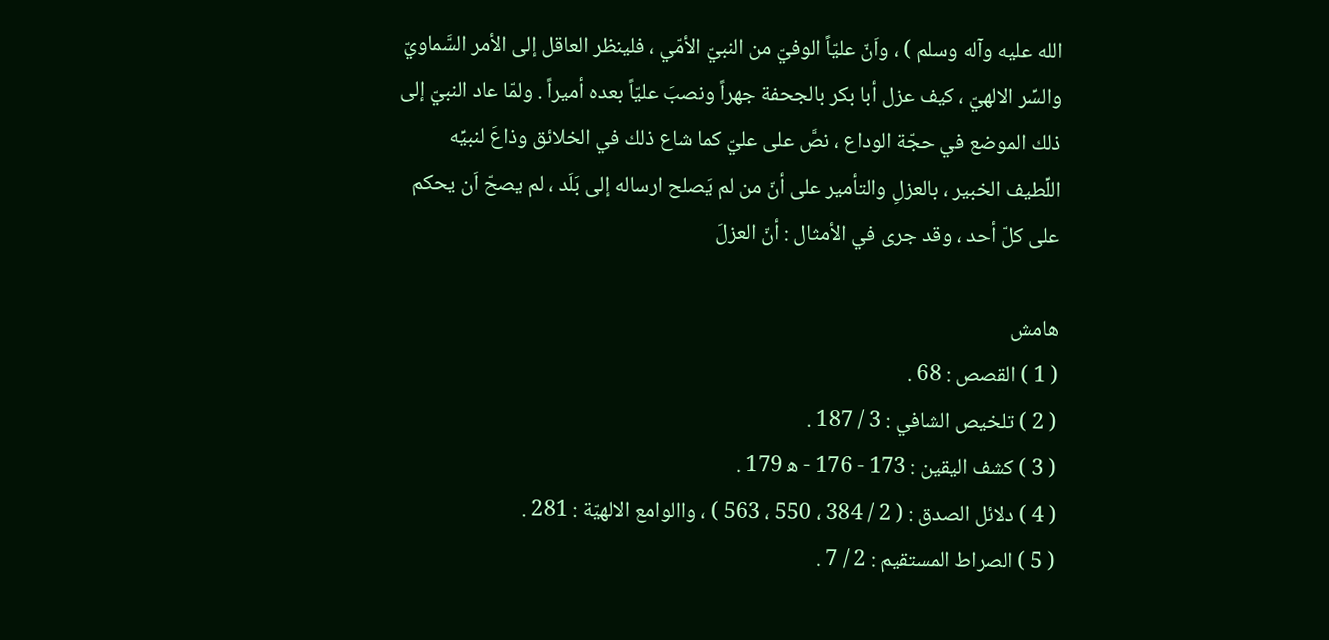الله عليه وآله وسلم ) ، واَنّ عليّاً الوفيّ من النبيّ الأمّي ، فلينظر العاقل إلى الأمر السَّماويّ والسِّر الالهيّ ، كيف عزل أبا بكر بالجحفة جهراً ونصبَ عليّاً بعده أميراً . ولمّا عاد النبيّ إلى ذلك الموضع في حجّة الوداع ، نصَّ على عليّ كما شاع ذلك في الخلائق وذاعَ لنبيِّه اللِّطيف الخبير ، بالعزلِ والتأمير على أنّ من لم يَصلح ارساله إلى بَلَد ، لم يصحّ اَن يحكم على كلّ أحد ، وقد جرى في الأمثال : أنّ العزلَ

هامش
( 1 ) القصص : 68 .
( 2 ) تلخيص الشافي : 3 / 187 .
( 3 ) كشف اليقين : 173 - 176 - ه‍ 179 .
( 4 ) دلائل الصدق : ( 2 / 384 ، 550 ، 563 ) ، واالوامع الالهيّة : 281 .
( 5 ) الصراط المستقيم : 2 / 7 .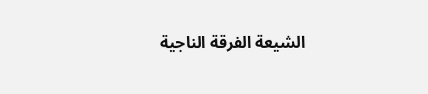الشيعة الفرقة الناجية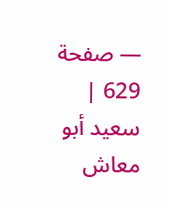— صفحة 629 | سعيد أبو معاش